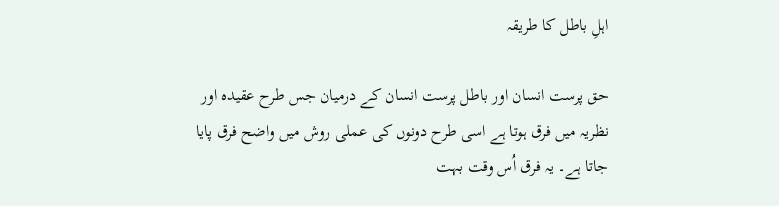اہلِ باطل کا طریقہ

حق پرست انسان اور باطل پرست انسان کے درمیان جس طرح عقیدہ اور نظریہ میں فرق ہوتا ہے اسی طرح دونوں کی عملی روش میں واضح فرق پایا جاتا ہے۔ یہ فرق اُس وقت بہت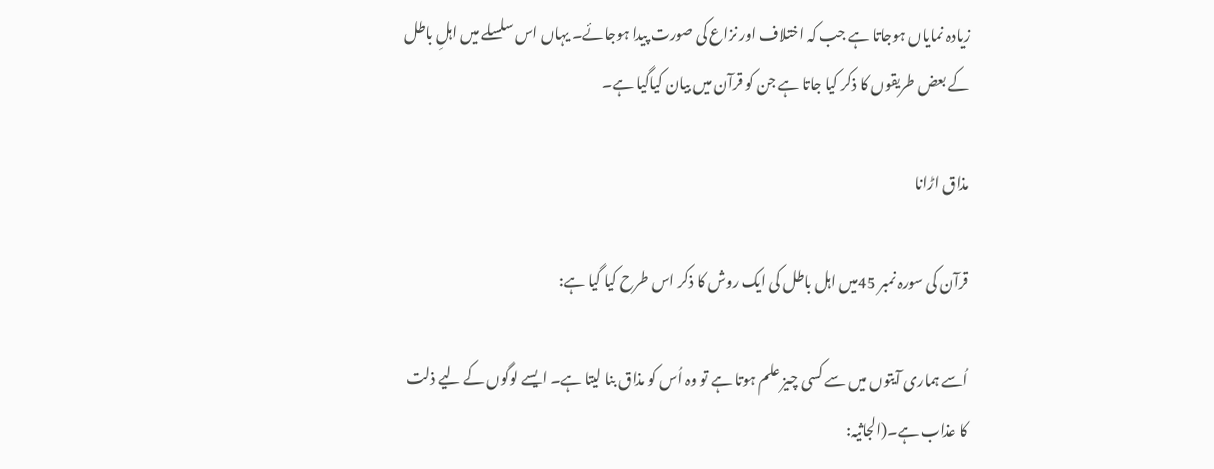زیادہ نمایاں ہوجاتا ہے جب کہ اختلاف اور نزاع کی صورت پیدا ہوجائے۔ یہاں اس سلسلے میں اہلِ باطل کے بعض طریقوں کا ذکر کیا جاتا ہے جن کو قرآن میں بیان کیاگیا ہے۔

مذاق اڑانا

قرآن کی سورہ نمبر 45میں اہل باطل کی ایک روش کا ذکر اس طرح کیا گیا ہے:

اُسے ہماری آیتوں میں سے کسی چیز علم ہوتا ہے تو وہ اُس کو مذاق بنا لیتا ہے۔ ایسے لوگوں کے لیے ذلت کا عذاب ہے۔(الجاثیہ: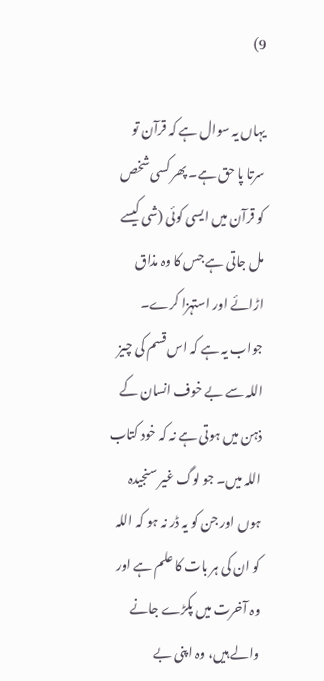9)

یہاں یہ سوال ہے کہ قرآن تو سرتا پا حق ہے۔ پھر کسی شخص کو قرآن میں ایسی کوئی (شی کیسے مل جاتی ہے جس کا وہ مذاق اڑائے اور استہزا کرے۔ جواب یہ ہے کہ اس قسم کی چیز اللہ سے بے خوف انسان کے ذہن میں ہوتی ہے نہ کہ خود کتاب اللہ میں۔ جو لوگ غیر سنجیدہ ہوں اور جن کو یہ ڈر نہ ہو کہ اللہ کو ان کی ہر بات کا علم ہے اور وہ آخرت میں پکڑے جانے والے ہیں، وہ اپنی بے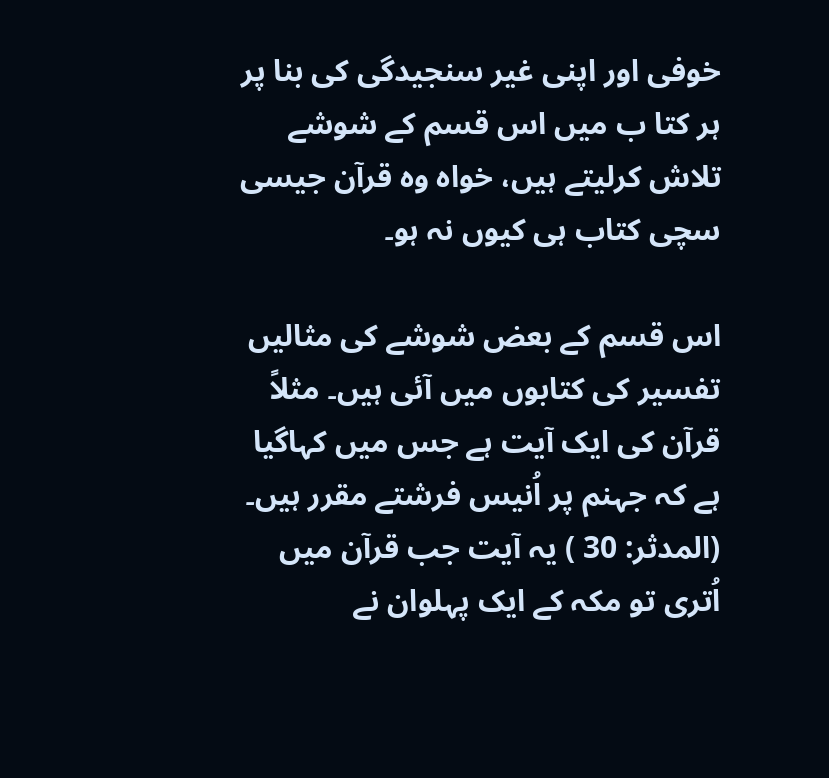خوفی اور اپنی غیر سنجیدگی کی بنا پر ہر کتا ب میں اس قسم کے شوشے تلاش کرلیتے ہیں، خواہ وہ قرآن جیسی سچی کتاب ہی کیوں نہ ہو۔

اس قسم کے بعض شوشے کی مثالیں تفسیر کی کتابوں میں آئی ہیں۔ مثلاً قرآن کی ایک آیت ہے جس میں کہاگیا ہے کہ جہنم پر اُنیس فرشتے مقرر ہیں۔ (المدثر: 30 ) یہ آیت جب قرآن میں اُتری تو مکہ کے ایک پہلوان نے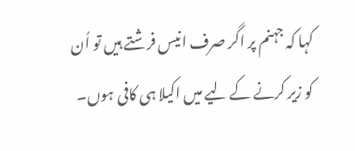کہا کہ جہنم پر اگر صرف انیس فرشتے ہیں تو اُن کو زیر کرنے کے لیے میں اکیلا ہی کافی ہوں۔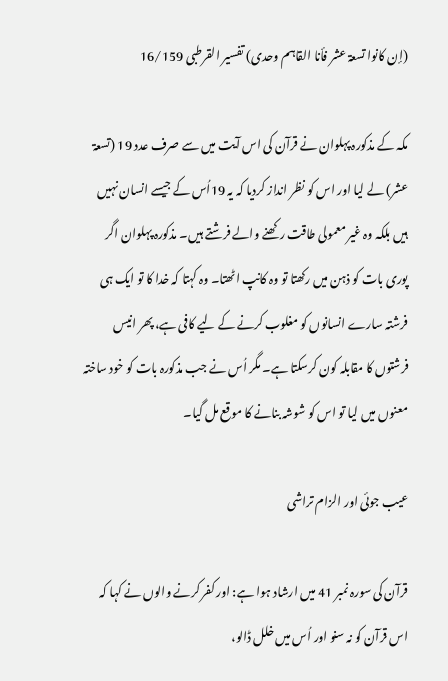(إن کانوا تسعۃ عشر فأنا القاہم وحدی) تفسیر القرطبی 16/159

مکہ کے مذکورہ پہلوان نے قرآن کی اس آیت میں سے صرف عدد 19 (تسعۃ عشر) لے لیا اور اس کو نظر انداز کردیا کہ یہ 19اُس کے جیسے انسان نہیں ہیں بلکہ وہ غیر معمولی طاقت رکھنے والے فرشتے ہیں۔ مذکورہ پہلوان اگر پوری بات کو ذہن میں رکھتا تو وہ کانپ اٹھتا۔ وہ کہتا کہ خدا کا تو ایک ہی فرشتہ سارے انسانوں کو مغلوب کرنے کے لیے کافی ہے، پھر انیس فرشتوں کا مقابلہ کون کرسکتا ہے۔ مگر اُس نے جب مذکورہ بات کو خود ساختہ معنوں میں لیا تو اس کو شوشہ بنانے کا موقع مل گیا۔

عیب جوئی اور الزام تراشی

قرآن کی سورہ نمبر 41 میں ارشاد ہوا ہے: اور کفر کرنے والوں نے کہا کہ اس قرآن کو نہ سنو اور اُس میں خلل ڈالو،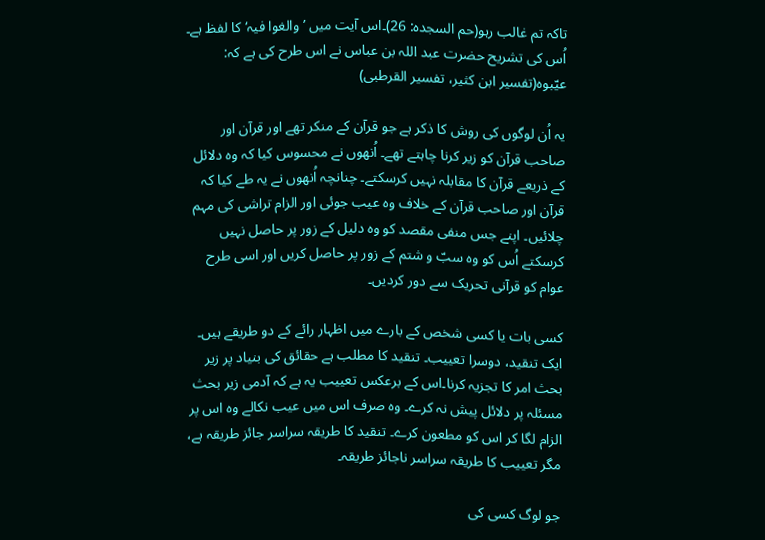تاکہ تم غالب رہو(حم السجدہ: 26)۔اس آیت میں ’والغوا فیہ‘ کا لفظ ہے۔ اُس کی تشریح حضرت عبد اللہ بن عباس نے اس طرح کی ہے کہ: عیّبوہ(تفسیر ابن کثیر، تفسیر القرطبی)

یہ اُن لوگوں کی روش کا ذکر ہے جو قرآن کے منکر تھے اور قرآن اور صاحب قرآن کو زیر کرنا چاہتے تھے۔ اُنھوں نے محسوس کیا کہ وہ دلائل کے ذریعے قرآن کا مقابلہ نہیں کرسکتے۔ چنانچہ اُنھوں نے یہ طے کیا کہ قرآن اور صاحب قرآن کے خلاف وہ عیب جوئی اور الزام تراشی کی مہم چلائیں۔ اپنے جس منفی مقصد کو وہ دلیل کے زور پر حاصل نہیں کرسکتے اُس کو وہ سبّ و شتم کے زور پر حاصل کریں اور اسی طرح عوام کو قرآنی تحریک سے دور کردیں۔

کسی بات یا کسی شخص کے بارے میں اظہار رائے کے دو طریقے ہیں۔ ایک تنقید، دوسرا تعییب۔ تنقید کا مطلب ہے حقائق کی بنیاد پر زیر بحث امر کا تجزیہ کرنا۔اس کے برعکس تعییب یہ ہے کہ آدمی زیر بحث مسئلہ پر دلائل پیش نہ کرے۔ وہ صرف اس میں عیب نکالے وہ اس پر الزام لگا کر اس کو مطعون کرے۔ تنقید کا طریقہ سراسر جائز طریقہ ہے، مگر تعییب کا طریقہ سراسر ناجائز طریقہ۔

جو لوگ کسی کی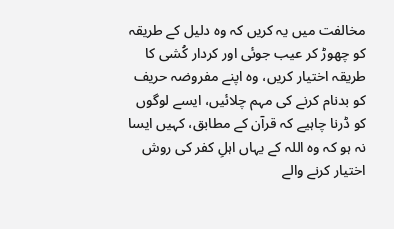مخالفت میں یہ کریں کہ وہ دلیل کے طریقہ کو چھوڑ کر عیب جوئی اور کردار کُشی کا طریقہ اختیار کریں، وہ اپنے مفروضہ حریف کو بدنام کرنے کی مہم چلائیں، ایسے لوگوں کو ڈرنا چاہیے کہ قرآن کے مطابق، کہیں ایسا نہ ہو کہ وہ اللہ کے یہاں اہلِ کفر کی روش اختیار کرنے والے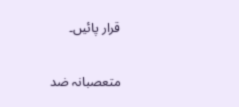قرار پائیں۔

متعصبانہ ضد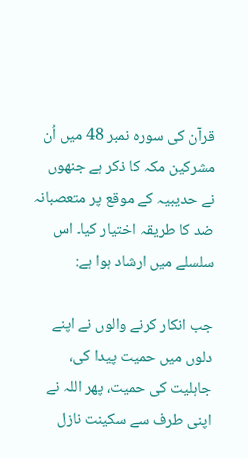قرآن کی سورہ نمبر 48 میں اُن مشرکین مکہ کا ذکر ہے جنھوں نے حدیبیہ کے موقع پر متعصبانہ ضد کا طریقہ اختیار کیا۔ اس سلسلے میں ارشاد ہوا ہے:

جب انکار کرنے والوں نے اپنے دلوں میں حمیت پیدا کی، جاہلیت کی حمیت، پھر اللہ نے اپنی طرف سے سکینت نازل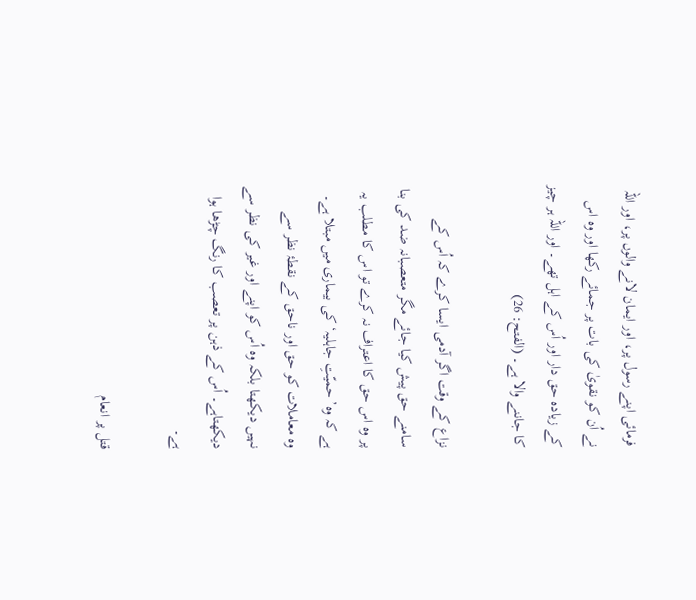فرمائی اپنے رسول پر، اور ایمان لانے والوں پر، اور اللہ نے اُن کو نقویٰ کی بات پر جمائے رکھا اور وہ اس کے زیادہ حق دار اور اُس کے اہل تھے۔ اور اللہ ہر چیز کا جاننے والا ہے۔ (الفتح: 26)

نزاع کے وقت اگر آدمی ایسا کرے کہ اُس کے سامنے حق پیش کیا جائے مگر متعصبانہ ضد کی بنا پر وہ اس حق کا اعتراف نہ کرے تو اس کا مطلب یہ ہے کہ وہ’ حمیّتِ جاہلیہ‘ کی بیماری میں مبتلا ہے۔ وہ معاملات کو حق اور ناحق کے نقطۂ نظر سے نہیں دیکھتا بلکہ وہ اُس کو اپنے اور غیر کی نظر سے دیکھتاہے۔ اُس کے ذہن پر تعصب کا رنگ چڑھا ہوا ہے۔

قتل پر انعام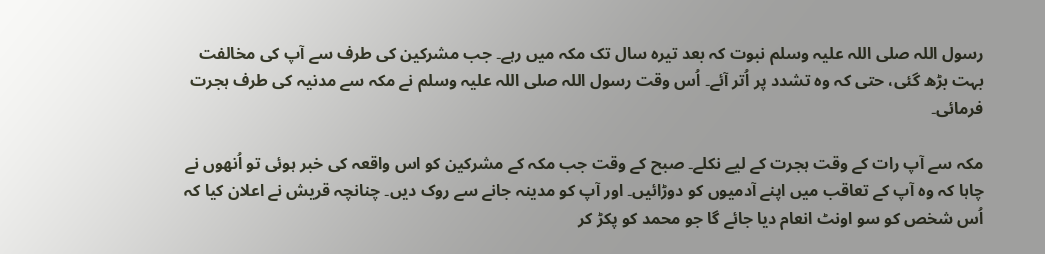رسول اللہ صلی اللہ علیہ وسلم نبوت کہ بعد تیرہ سال تک مکہ میں رہے۔ جب مشرکین کی طرف سے آپ کی مخالفت بہت بڑھ گئی، حتی کہ وہ تشدد پر اُتر آئے۔ اُس وقت رسول اللہ صلی اللہ علیہ وسلم نے مکہ سے مدنیہ کی طرف ہجرت فرمائی۔

مکہ سے آپ رات کے وقت ہجرت کے لیے نکلے۔ صبح کے وقت جب مکہ کے مشرکین کو اس واقعہ کی خبر ہوئی تو اُنھوں نے چاہا کہ وہ آپ کے تعاقب میں اپنے آدمیوں کو دوڑائیں۔ اور آپ کو مدینہ جانے سے روک دیں۔ چنانچہ قریش نے اعلان کیا کہ اُس شخص کو سو اونٹ انعام دیا جائے گا جو محمد کو پکڑ کر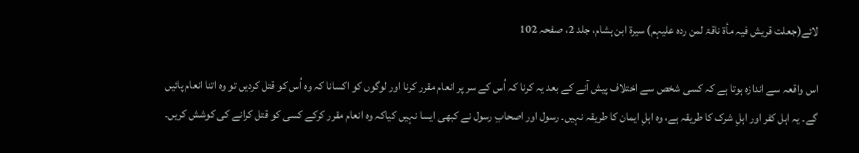لائے(جعلت قریش فیہ مأۃ ناقۃ لمن ردہ علیہم) سیرۃ ابن ہشام، جلد 2، صفحہ 102

اس واقعہ سے اندازہ ہوتا ہے کہ کسی شخص سے اختلاف پیش آنے کے بعد یہ کرنا کہ اُس کے سر پر انعام مقرر کرنا اور لوگوں کو اکسانا کہ وہ اُس کو قتل کردیں تو وہ اتنا انعام پائیں گے۔ یہ اہل کفر اور اہلِ شرک کا طریقہ ہے، وہ اہلِ ایمان کا طریقہ نہیں۔ رسول اور اصحابِ رسول نے کبھی ایسا نہیں کیاکہ وہ انعام مقرر کرکے کسی کو قتل کرانے کی کوشش کریں۔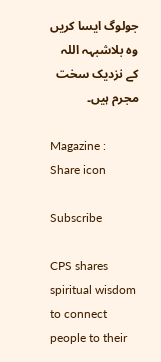جولوگ ایسا کریں وہ بلاشبہہ اللہ کے نزدیک سخت مجرم ہیں۔

Magazine :
Share icon

Subscribe

CPS shares spiritual wisdom to connect people to their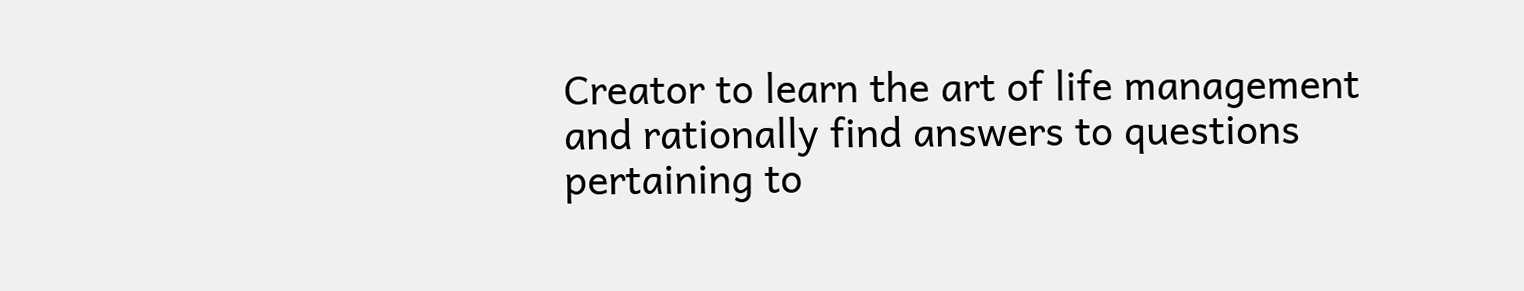Creator to learn the art of life management and rationally find answers to questions pertaining to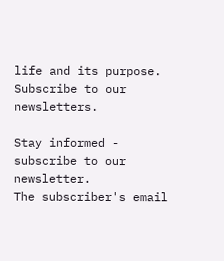life and its purpose. Subscribe to our newsletters.

Stay informed - subscribe to our newsletter.
The subscriber's email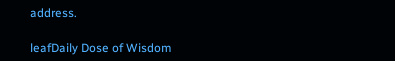address.

leafDaily Dose of Wisdom